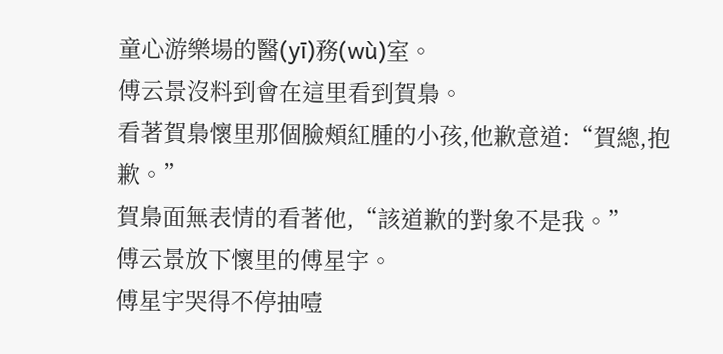童心游樂場的醫(yī)務(wù)室。
傅云景沒料到會在這里看到賀梟。
看著賀梟懷里那個臉頰紅腫的小孩,他歉意道:“賀總,抱歉。”
賀梟面無表情的看著他,“該道歉的對象不是我。”
傅云景放下懷里的傅星宇。
傅星宇哭得不停抽噎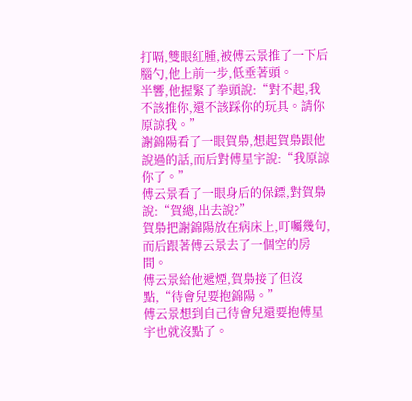打嗝,雙眼紅腫,被傅云景推了一下后腦勺,他上前一步,低垂著頭。
半響,他握緊了拳頭說:“對不起,我不該推你,還不該踩你的玩具。請你原諒我。”
謝錦陽看了一眼賀梟,想起賀梟跟他說過的話,而后對傅星宇說:“我原諒你了。”
傅云景看了一眼身后的保鏢,對賀梟說:“賀總,出去說?”
賀梟把謝錦陽放在病床上,叮囑幾句,而后跟著傅云景去了一個空的房間。
傅云景給他遞煙,賀梟接了但沒點,“待會兒要抱錦陽。”
傅云景想到自己待會兒還要抱傅星宇也就沒點了。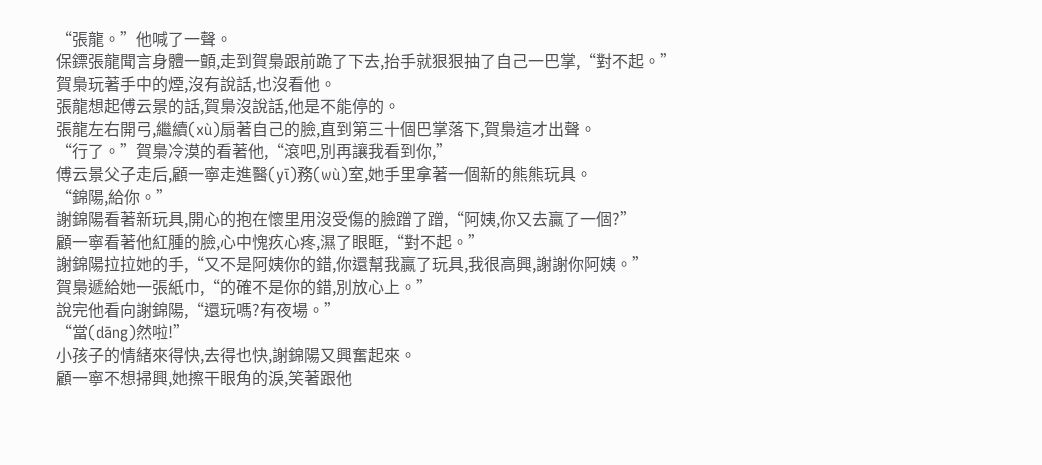“張龍。”他喊了一聲。
保鏢張龍聞言身體一顫,走到賀梟跟前跪了下去,抬手就狠狠抽了自己一巴掌,“對不起。”
賀梟玩著手中的煙,沒有說話,也沒看他。
張龍想起傅云景的話,賀梟沒說話,他是不能停的。
張龍左右開弓,繼續(xù)扇著自己的臉,直到第三十個巴掌落下,賀梟這才出聲。
“行了。”賀梟冷漠的看著他,“滾吧,別再讓我看到你,”
傅云景父子走后,顧一寧走進醫(yī)務(wù)室,她手里拿著一個新的熊熊玩具。
“錦陽,給你。”
謝錦陽看著新玩具,開心的抱在懷里用沒受傷的臉蹭了蹭,“阿姨,你又去贏了一個?”
顧一寧看著他紅腫的臉,心中愧疚心疼,濕了眼眶,“對不起。”
謝錦陽拉拉她的手,“又不是阿姨你的錯,你還幫我贏了玩具,我很高興,謝謝你阿姨。”
賀梟遞給她一張紙巾,“的確不是你的錯,別放心上。”
說完他看向謝錦陽,“還玩嗎?有夜場。”
“當(dāng)然啦!”
小孩子的情緒來得快,去得也快,謝錦陽又興奮起來。
顧一寧不想掃興,她擦干眼角的淚,笑著跟他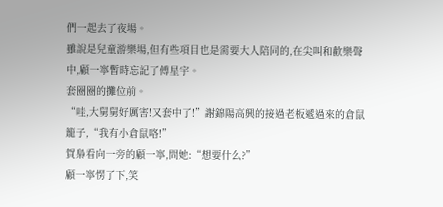們一起去了夜場。
雖說是兒童游樂場,但有些項目也是需要大人陪同的,在尖叫和歡樂聲中,顧一寧暫時忘記了傅星宇。
套圈圈的攤位前。
“哇,大舅舅好厲害!又套中了!”謝錦陽高興的接過老板遞過來的倉鼠籠子,“我有小倉鼠咯!”
賀梟看向一旁的顧一寧,問她:“想要什么?”
顧一寧愣了下,笑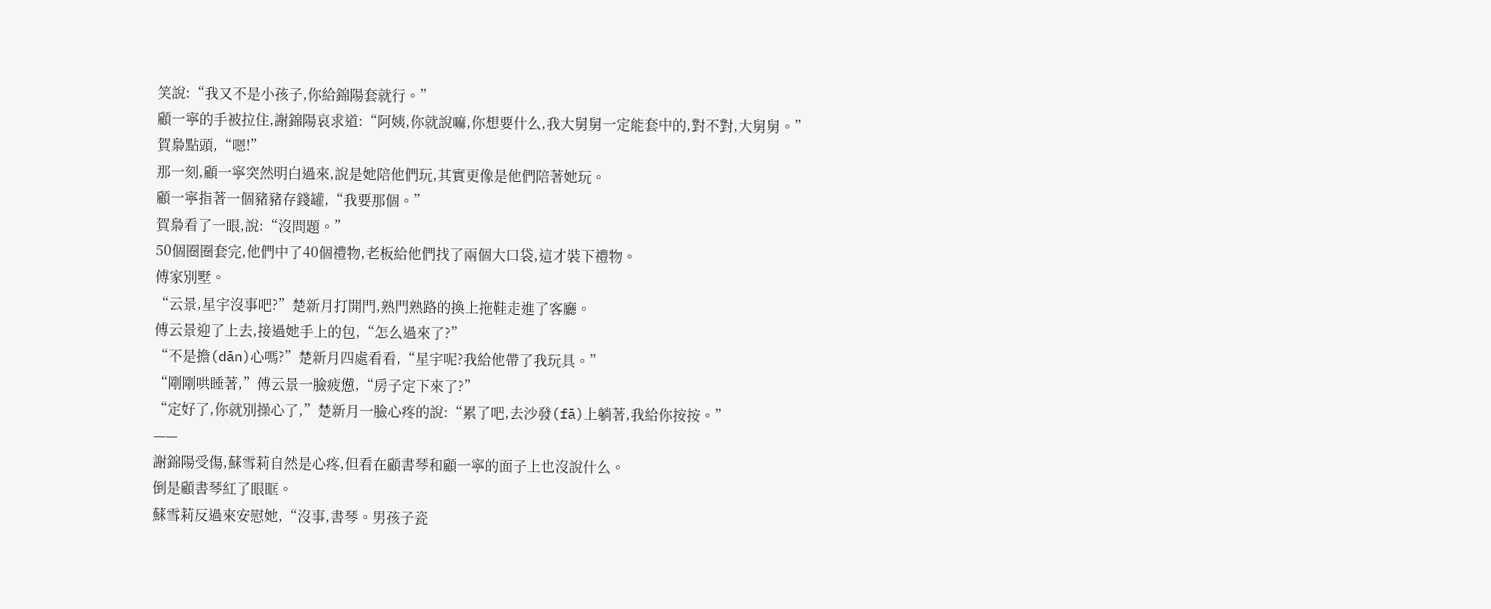笑說:“我又不是小孩子,你給錦陽套就行。”
顧一寧的手被拉住,謝錦陽哀求道:“阿姨,你就說嘛,你想要什么,我大舅舅一定能套中的,對不對,大舅舅。”
賀梟點頭,“嗯!”
那一刻,顧一寧突然明白過來,說是她陪他們玩,其實更像是他們陪著她玩。
顧一寧指著一個豬豬存錢罐,“我要那個。”
賀梟看了一眼,說:“沒問題。”
50個圈圈套完,他們中了40個禮物,老板給他們找了兩個大口袋,這才裝下禮物。
傅家別墅。
“云景,星宇沒事吧?”楚新月打開門,熟門熟路的換上拖鞋走進了客廳。
傅云景迎了上去,接過她手上的包,“怎么過來了?”
“不是擔(dān)心嗎?”楚新月四處看看,“星宇呢?我給他帶了我玩具。”
“剛剛哄睡著,”傅云景一臉疲憊,“房子定下來了?”
“定好了,你就別操心了,”楚新月一臉心疼的說:“累了吧,去沙發(fā)上躺著,我給你按按。”
——
謝錦陽受傷,蘇雪莉自然是心疼,但看在顧書琴和顧一寧的面子上也沒說什么。
倒是顧書琴紅了眼眶。
蘇雪莉反過來安慰她,“沒事,書琴。男孩子瓷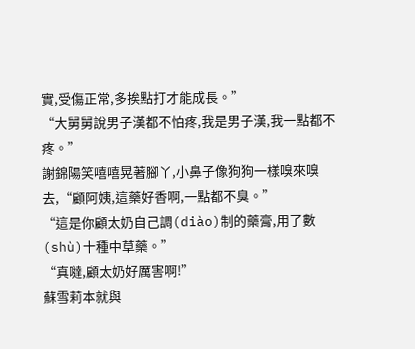實,受傷正常,多挨點打才能成長。”
“大舅舅說男子漢都不怕疼,我是男子漢,我一點都不疼。”
謝錦陽笑嘻嘻晃著腳丫,小鼻子像狗狗一樣嗅來嗅去,“顧阿姨,這藥好香啊,一點都不臭。”
“這是你顧太奶自己調(diào)制的藥膏,用了數(shù)十種中草藥。”
“真噠,顧太奶好厲害啊!”
蘇雪莉本就與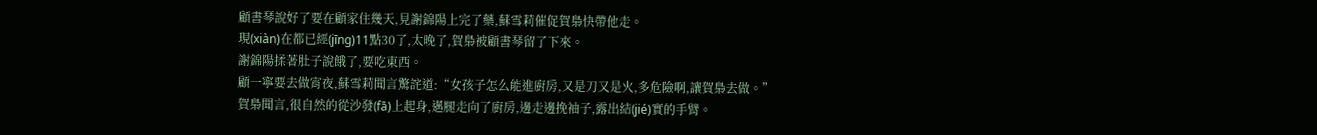顧書琴說好了要在顧家住幾天,見謝錦陽上完了藥,蘇雪莉催促賀梟快帶他走。
現(xiàn)在都已經(jīng)11點30了,太晚了,賀梟被顧書琴留了下來。
謝錦陽揉著肚子說餓了,要吃東西。
顧一寧要去做宵夜,蘇雪莉聞言驚詫道:“女孩子怎么能進廚房,又是刀又是火,多危險啊,讓賀梟去做。”
賀梟聞言,很自然的從沙發(fā)上起身,邁腿走向了廚房,邊走邊挽袖子,露出結(jié)實的手臂。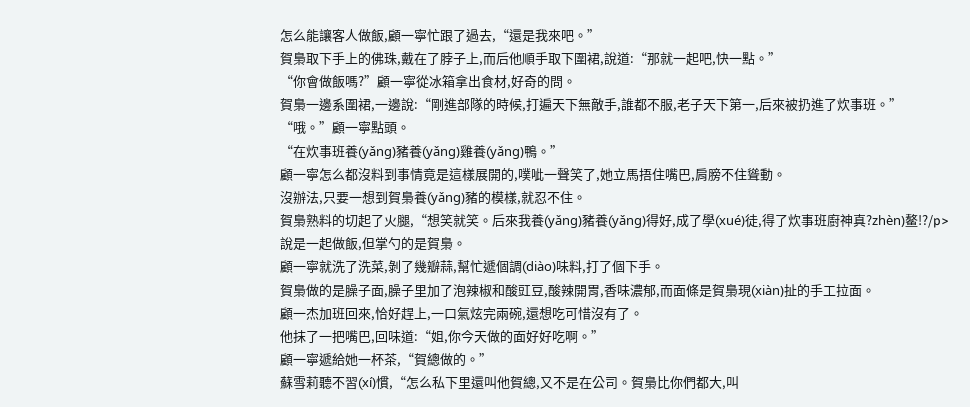怎么能讓客人做飯,顧一寧忙跟了過去,“還是我來吧。”
賀梟取下手上的佛珠,戴在了脖子上,而后他順手取下圍裙,說道:“那就一起吧,快一點。”
“你會做飯嗎?”顧一寧從冰箱拿出食材,好奇的問。
賀梟一邊系圍裙,一邊說:“剛進部隊的時候,打遍天下無敵手,誰都不服,老子天下第一,后來被扔進了炊事班。”
“哦。”顧一寧點頭。
“在炊事班養(yǎng)豬養(yǎng)雞養(yǎng)鴨。”
顧一寧怎么都沒料到事情竟是這樣展開的,噗呲一聲笑了,她立馬捂住嘴巴,肩膀不住聳動。
沒辦法,只要一想到賀梟養(yǎng)豬的模樣,就忍不住。
賀梟熟料的切起了火腿,“想笑就笑。后來我養(yǎng)豬養(yǎng)得好,成了學(xué)徒,得了炊事班廚神真?zhèn)鳌!?/p>
說是一起做飯,但掌勺的是賀梟。
顧一寧就洗了洗菜,剝了幾瓣蒜,幫忙遞個調(diào)味料,打了個下手。
賀梟做的是臊子面,臊子里加了泡辣椒和酸豇豆,酸辣開胃,香味濃郁,而面條是賀梟現(xiàn)扯的手工拉面。
顧一杰加班回來,恰好趕上,一口氣炫完兩碗,還想吃可惜沒有了。
他抹了一把嘴巴,回味道:“姐,你今天做的面好好吃啊。”
顧一寧遞給她一杯茶,“賀總做的。”
蘇雪莉聽不習(xí)慣,“怎么私下里還叫他賀總,又不是在公司。賀梟比你們都大,叫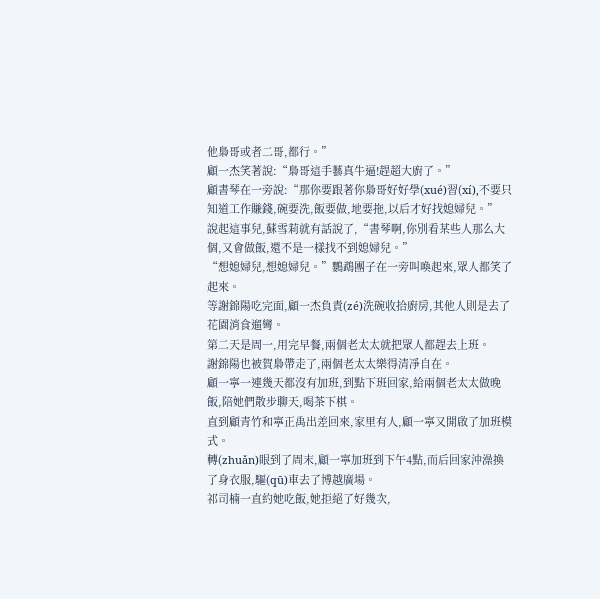他梟哥或者二哥,都行。”
顧一杰笑著說:“梟哥這手藝真牛逼!趕超大廚了。”
顧書琴在一旁說:“那你要跟著你梟哥好好學(xué)習(xí),不要只知道工作賺錢,碗要洗,飯要做,地要拖,以后才好找媳婦兒。”
說起這事兒,蘇雪莉就有話說了,“書琴啊,你別看某些人那么大個,又會做飯,還不是一樣找不到媳婦兒。”
“想媳婦兒,想媳婦兒。”鸚鵡團子在一旁叫喚起來,眾人都笑了起來。
等謝錦陽吃完面,顧一杰負責(zé)洗碗收拾廚房,其他人則是去了花園消食遛彎。
第二天是周一,用完早餐,兩個老太太就把眾人都趕去上班。
謝錦陽也被賀梟帶走了,兩個老太太樂得清凈自在。
顧一寧一連幾天都沒有加班,到點下班回家,給兩個老太太做晚飯,陪她們散步聊天,喝茶下棋。
直到顧青竹和寧正禹出差回來,家里有人,顧一寧又開啟了加班模式。
轉(zhuǎn)眼到了周末,顧一寧加班到下午4點,而后回家沖澡換了身衣服,驅(qū)車去了博越廣場。
祁司楠一直約她吃飯,她拒絕了好幾次,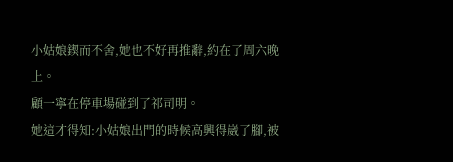小姑娘鍥而不舍,她也不好再推辭,約在了周六晚上。
顧一寧在停車場碰到了祁司明。
她這才得知:小姑娘出門的時候高興得崴了腳,被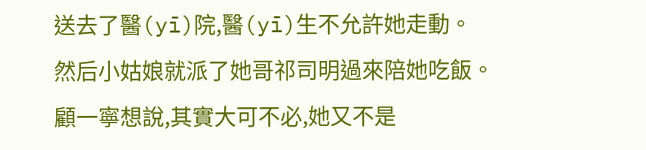送去了醫(yī)院,醫(yī)生不允許她走動。
然后小姑娘就派了她哥祁司明過來陪她吃飯。
顧一寧想說,其實大可不必,她又不是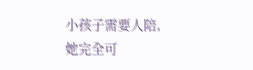小孩子需要人陪,她完全可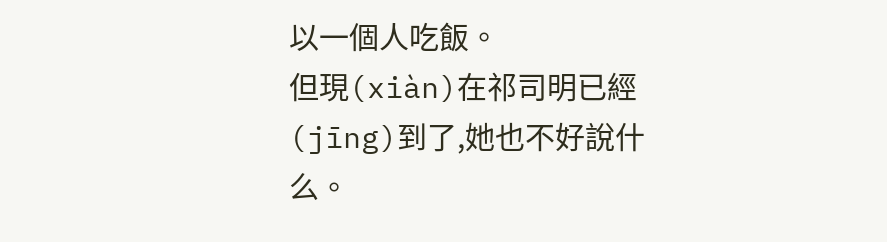以一個人吃飯。
但現(xiàn)在祁司明已經(jīng)到了,她也不好說什么。